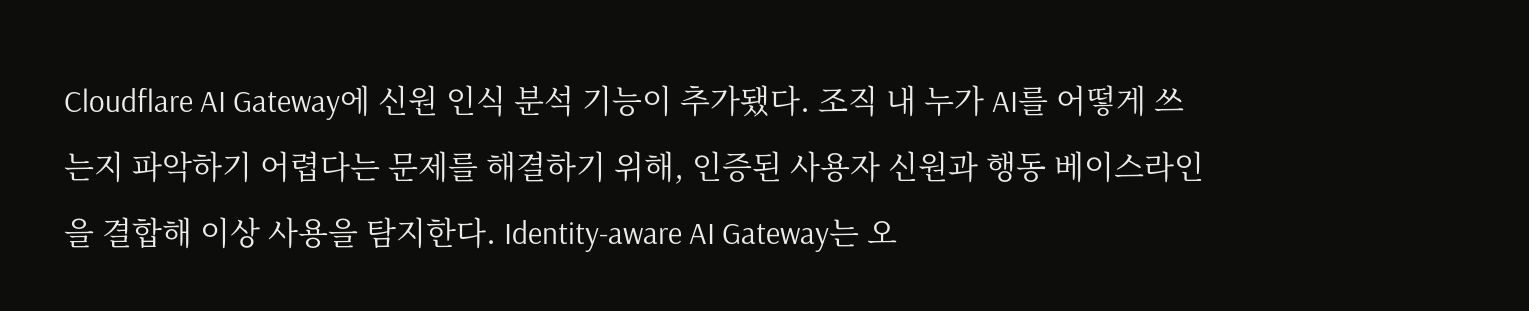Cloudflare AI Gateway에 신원 인식 분석 기능이 추가됐다. 조직 내 누가 AI를 어떻게 쓰는지 파악하기 어렵다는 문제를 해결하기 위해, 인증된 사용자 신원과 행동 베이스라인을 결합해 이상 사용을 탐지한다. Identity-aware AI Gateway는 오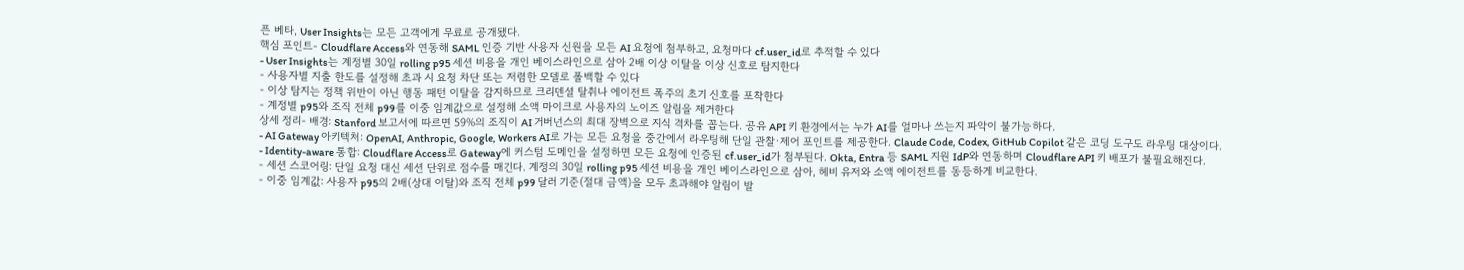픈 베타, User Insights는 모든 고객에게 무료로 공개됐다.
핵심 포인트- Cloudflare Access와 연동해 SAML 인증 기반 사용자 신원을 모든 AI 요청에 첨부하고, 요청마다 cf.user_id로 추적할 수 있다
- User Insights는 계정별 30일 rolling p95 세션 비용을 개인 베이스라인으로 삼아 2배 이상 이탈을 이상 신호로 탐지한다
- 사용자별 지출 한도를 설정해 초과 시 요청 차단 또는 저렴한 모델로 폴백할 수 있다
- 이상 탐지는 정책 위반이 아닌 행동 패턴 이탈을 감지하므로 크리덴셜 탈취나 에이전트 폭주의 초기 신호를 포착한다
- 계정별 p95와 조직 전체 p99를 이중 임계값으로 설정해 소액 마이크로 사용자의 노이즈 알림을 제거한다
상세 정리- 배경: Stanford 보고서에 따르면 59%의 조직이 AI 거버넌스의 최대 장벽으로 지식 격차를 꼽는다. 공유 API 키 환경에서는 누가 AI를 얼마나 쓰는지 파악이 불가능하다.
- AI Gateway 아키텍처: OpenAI, Anthropic, Google, Workers AI로 가는 모든 요청을 중간에서 라우팅해 단일 관찰·제어 포인트를 제공한다. Claude Code, Codex, GitHub Copilot 같은 코딩 도구도 라우팅 대상이다.
- Identity-aware 통합: Cloudflare Access로 Gateway에 커스텀 도메인을 설정하면 모든 요청에 인증된 cf.user_id가 첨부된다. Okta, Entra 등 SAML 지원 IdP와 연동하며 Cloudflare API 키 배포가 불필요해진다.
- 세션 스코어링: 단일 요청 대신 세션 단위로 점수를 매긴다. 계정의 30일 rolling p95 세션 비용을 개인 베이스라인으로 삼아, 헤비 유저와 소액 에이전트를 동등하게 비교한다.
- 이중 임계값: 사용자 p95의 2배(상대 이탈)와 조직 전체 p99 달러 기준(절대 금액)을 모두 초과해야 알림이 발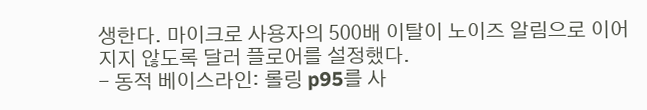생한다. 마이크로 사용자의 500배 이탈이 노이즈 알림으로 이어지지 않도록 달러 플로어를 설정했다.
- 동적 베이스라인: 롤링 p95를 사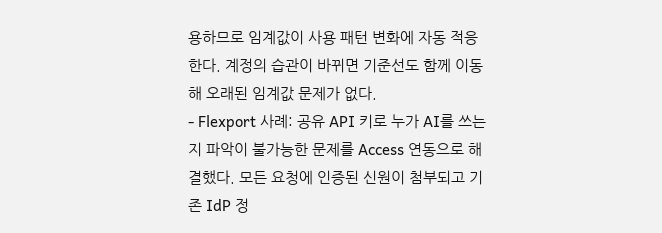용하므로 임계값이 사용 패턴 변화에 자동 적응한다. 계정의 습관이 바뀌면 기준선도 함께 이동해 오래된 임계값 문제가 없다.
- Flexport 사례: 공유 API 키로 누가 AI를 쓰는지 파악이 불가능한 문제를 Access 연동으로 해결했다. 모든 요청에 인증된 신원이 첨부되고 기존 IdP 정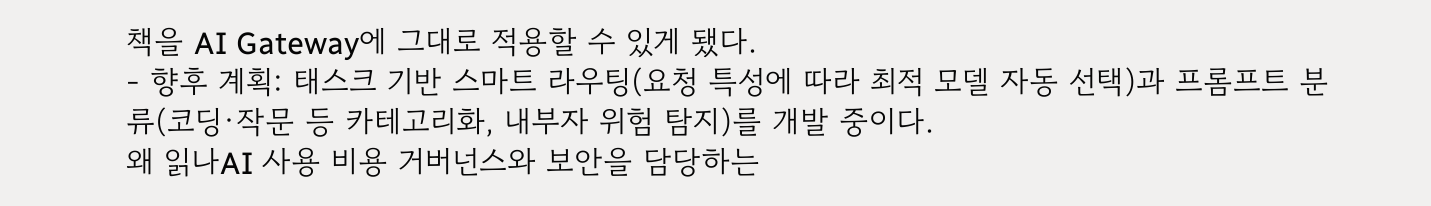책을 AI Gateway에 그대로 적용할 수 있게 됐다.
- 향후 계획: 태스크 기반 스마트 라우팅(요청 특성에 따라 최적 모델 자동 선택)과 프롬프트 분류(코딩·작문 등 카테고리화, 내부자 위험 탐지)를 개발 중이다.
왜 읽나AI 사용 비용 거버넌스와 보안을 담당하는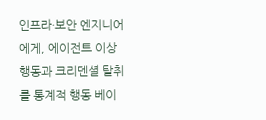인프라·보안 엔지니어에게, 에이전트 이상 행동과 크리덴셜 탈취를 통계적 행동 베이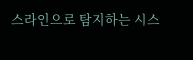스라인으로 탐지하는 시스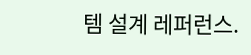템 설계 레퍼런스.